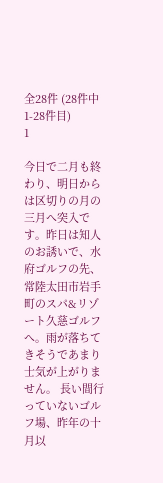全28件 (28件中 1-28件目)
1

今日で二月も終わり、明日からは区切りの月の三月へ突入です。昨日は知人のお誘いで、水府ゴルフの先、常陸太田市岩手町のスパ&リゾート久慈ゴルフへ。雨が落ちてきそうであまり士気が上がりません。 長い間行っていないゴルフ場、昨年の十月以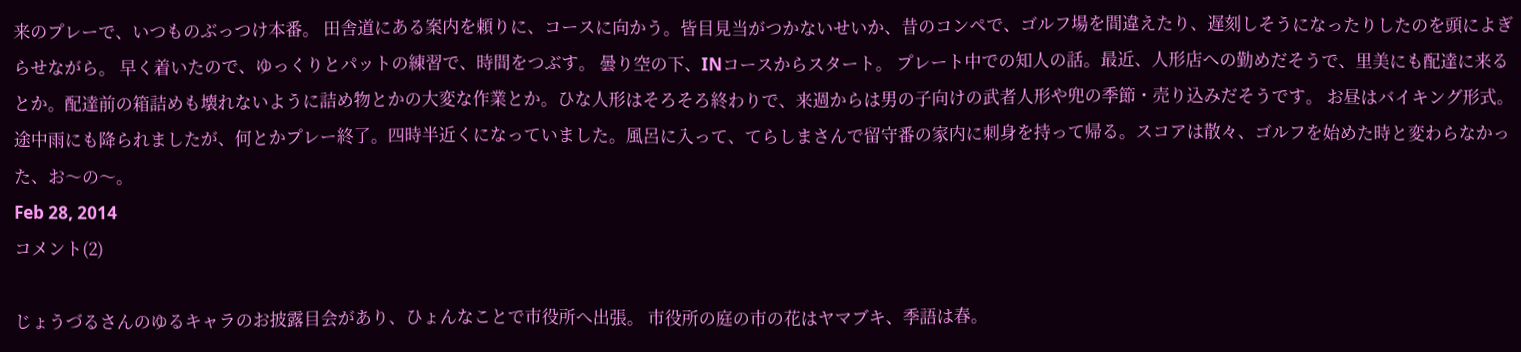来のプレーで、いつものぶっつけ本番。 田舎道にある案内を頼りに、コースに向かう。皆目見当がつかないせいか、昔のコンペで、ゴルフ場を間違えたり、遅刻しそうになったりしたのを頭によぎらせながら。 早く着いたので、ゆっくりとパットの練習で、時間をつぶす。 曇り空の下、INコースからスタート。 プレート中での知人の話。最近、人形店への勤めだそうで、里美にも配達に来るとか。配達前の箱詰めも壊れないように詰め物とかの大変な作業とか。ひな人形はそろそろ終わりで、来週からは男の子向けの武者人形や兜の季節・売り込みだそうです。 お昼はバイキング形式。途中雨にも降られましたが、何とかプレー終了。四時半近くになっていました。風呂に入って、てらしまさんで留守番の家内に刺身を持って帰る。スコアは散々、ゴルフを始めた時と変わらなかった、お〜の〜。
Feb 28, 2014
コメント(2)

じょうづるさんのゆるキャラのお披露目会があり、ひょんなことで市役所へ出張。 市役所の庭の市の花はヤマブキ、季語は春。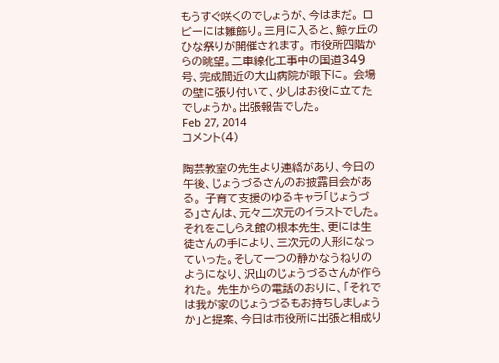もうすぐ咲くのでしょうが、今はまだ。 ロビーには雛飾り。三月に入ると、鯨ヶ丘のひな祭りが開催されます。 市役所四階からの眺望。二車線化工事中の国道349号、完成間近の大山病院が眼下に。 会場の壁に張り付いて、少しはお役に立てたでしょうか。出張報告でした。
Feb 27, 2014
コメント(4)

陶芸教室の先生より連絡があり、今日の午後、じょうづるさんのお披露目会がある。 子育て支援のゆるキャラ「じょうづる」さんは、元々二次元のイラストでした。それをこしらえ館の根本先生、更には生徒さんの手により、三次元の人形になっていった。そして一つの静かなうねりのようになり、沢山のじょうづるさんが作られた。 先生からの電話のおりに、「それでは我が家のじょうづるもお持ちしましょうか」と提案、今日は市役所に出張と相成り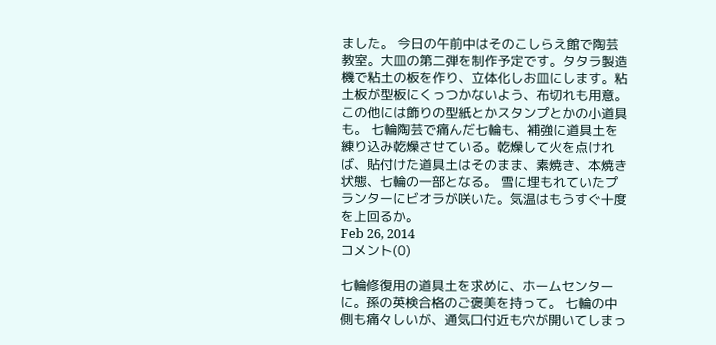ました。 今日の午前中はそのこしらえ館で陶芸教室。大皿の第二弾を制作予定です。タタラ製造機で粘土の板を作り、立体化しお皿にします。粘土板が型板にくっつかないよう、布切れも用意。この他には飾りの型紙とかスタンプとかの小道具も。 七輪陶芸で痛んだ七輪も、補強に道具土を練り込み乾燥させている。乾燥して火を点ければ、貼付けた道具土はそのまま、素焼き、本焼き状態、七輪の一部となる。 雪に埋もれていたプランターにビオラが咲いた。気温はもうすぐ十度を上回るか。
Feb 26, 2014
コメント(0)

七輪修復用の道具土を求めに、ホームセンターに。孫の英検合格のご褒美を持って。 七輪の中側も痛々しいが、通気口付近も穴が開いてしまっ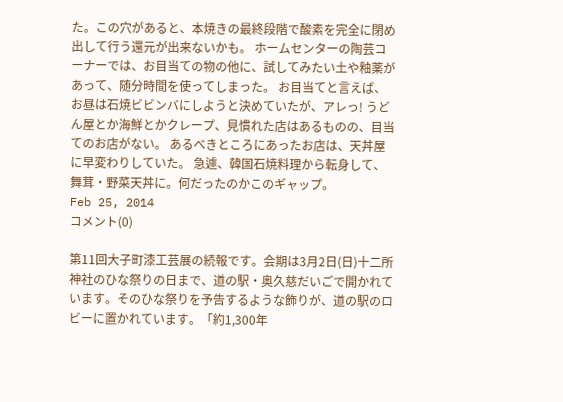た。この穴があると、本焼きの最終段階で酸素を完全に閉め出して行う還元が出来ないかも。 ホームセンターの陶芸コーナーでは、お目当ての物の他に、試してみたい土や釉薬があって、随分時間を使ってしまった。 お目当てと言えば、お昼は石焼ビビンバにしようと決めていたが、アレっ! うどん屋とか海鮮とかクレープ、見慣れた店はあるものの、目当てのお店がない。 あるべきところにあったお店は、天丼屋に早変わりしていた。 急遽、韓国石焼料理から転身して、舞茸・野菜天丼に。何だったのかこのギャップ。
Feb 25, 2014
コメント(0)

第11回大子町漆工芸展の続報です。会期は3月2日(日)十二所神社のひな祭りの日まで、道の駅・奥久慈だいごで開かれています。そのひな祭りを予告するような飾りが、道の駅のロビーに置かれています。「約1,300年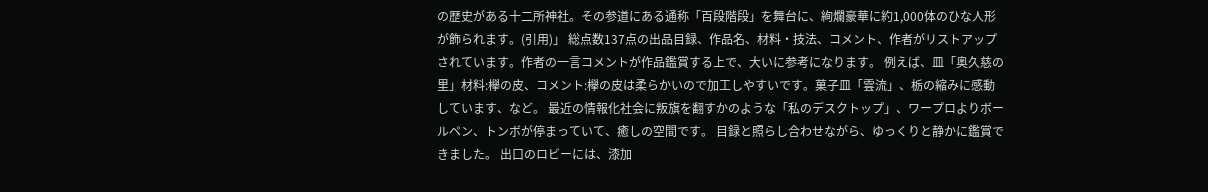の歴史がある十二所神社。その参道にある通称「百段階段」を舞台に、絢爛豪華に約1,000体のひな人形が飾られます。(引用)」 総点数137点の出品目録、作品名、材料・技法、コメント、作者がリストアップされています。作者の一言コメントが作品鑑賞する上で、大いに参考になります。 例えば、皿「奥久慈の里」材料:欅の皮、コメント:欅の皮は柔らかいので加工しやすいです。菓子皿「雲流」、栃の縮みに感動しています、など。 最近の情報化社会に叛旗を翻すかのような「私のデスクトップ」、ワープロよりボールペン、トンボが停まっていて、癒しの空間です。 目録と照らし合わせながら、ゆっくりと静かに鑑賞できました。 出口のロビーには、漆加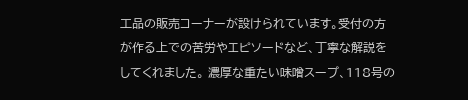工品の販売コーナーが設けられています。受付の方が作る上での苦労やエピソードなど、丁寧な解説をしてくれました。 濃厚な重たい味噌スープ、118号の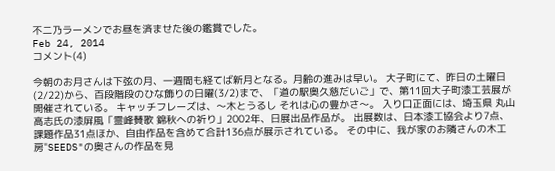不二乃ラーメンでお昼を済ませた後の鑑賞でした。
Feb 24, 2014
コメント(4)

今朝のお月さんは下弦の月、一週間も経てば新月となる。月齢の進みは早い。 大子町にて、昨日の土曜日(2/22)から、百段階段のひな飾りの日曜(3/2)まで、「道の駅奥久慈だいご」で、第11回大子町漆工芸展が開催されている。 キャッチフレーズは、〜木とうるし それは心の豊かさ〜。 入り口正面には、埼玉県 丸山高志氏の漆屏風「霊峰賛歌 錦秋への祈り」2002年、日展出品作品が。 出展数は、日本漆工協会より7点、課題作品31点ほか、自由作品を含めて合計136点が展示されている。 その中に、我が家のお隣さんの木工房"SEEDS"の奥さんの作品を見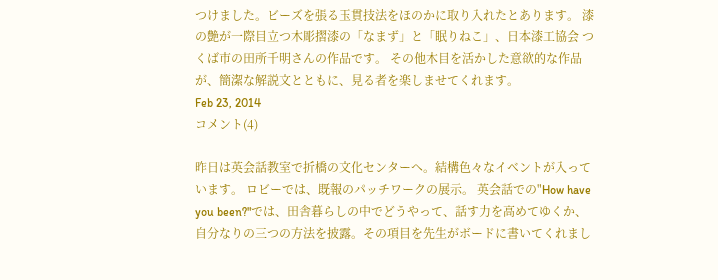つけました。ビーズを張る玉貫技法をほのかに取り入れたとあります。 漆の艶が一際目立つ木彫摺漆の「なまず」と「眠りねこ」、日本漆工協会 つくば市の田所千明さんの作品です。 その他木目を活かした意欲的な作品が、簡潔な解説文とともに、見る者を楽しませてくれます。
Feb 23, 2014
コメント(4)

昨日は英会話教室で折橋の文化センターへ。結構色々なイベントが入っています。 ロビーでは、既報のパッチワークの展示。 英会話での"How have you been?"では、田舎暮らしの中でどうやって、話す力を高めてゆくか、自分なりの三つの方法を披露。その項目を先生がボードに書いてくれまし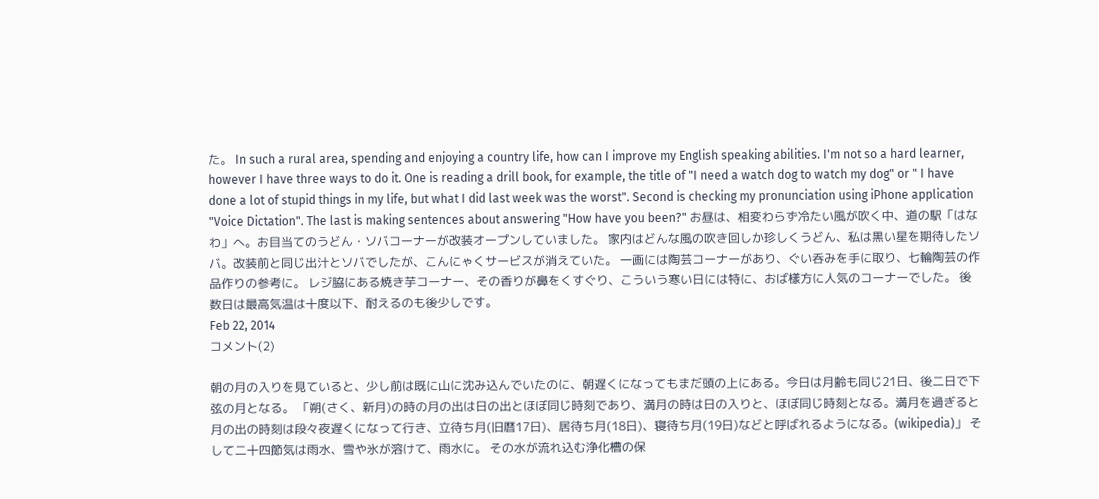た。 In such a rural area, spending and enjoying a country life, how can I improve my English speaking abilities. I'm not so a hard learner, however I have three ways to do it. One is reading a drill book, for example, the title of "I need a watch dog to watch my dog" or " I have done a lot of stupid things in my life, but what I did last week was the worst". Second is checking my pronunciation using iPhone application "Voice Dictation". The last is making sentences about answering "How have you been?" お昼は、相変わらず冷たい風が吹く中、道の駅「はなわ」へ。お目当てのうどん・ソバコーナーが改装オープンしていました。 家内はどんな風の吹き回しか珍しくうどん、私は黒い星を期待したソバ。改装前と同じ出汁とソバでしたが、こんにゃくサービスが消えていた。 一画には陶芸コーナーがあり、ぐい呑みを手に取り、七輪陶芸の作品作りの参考に。 レジ脇にある焼き芋コーナー、その香りが鼻をくすぐり、こういう寒い日には特に、おば樣方に人気のコーナーでした。 後数日は最高気温は十度以下、耐えるのも後少しです。
Feb 22, 2014
コメント(2)

朝の月の入りを見ていると、少し前は既に山に沈み込んでいたのに、朝遅くになってもまだ頭の上にある。今日は月齢も同じ21日、後二日で下弦の月となる。 「朔(さく、新月)の時の月の出は日の出とほぼ同じ時刻であり、満月の時は日の入りと、ほぼ同じ時刻となる。満月を過ぎると月の出の時刻は段々夜遅くになって行き、立待ち月(旧暦17日)、居待ち月(18日)、寝待ち月(19日)などと呼ばれるようになる。(wikipedia)」 そして二十四節気は雨水、雪や氷が溶けて、雨水に。 その水が流れ込む浄化槽の保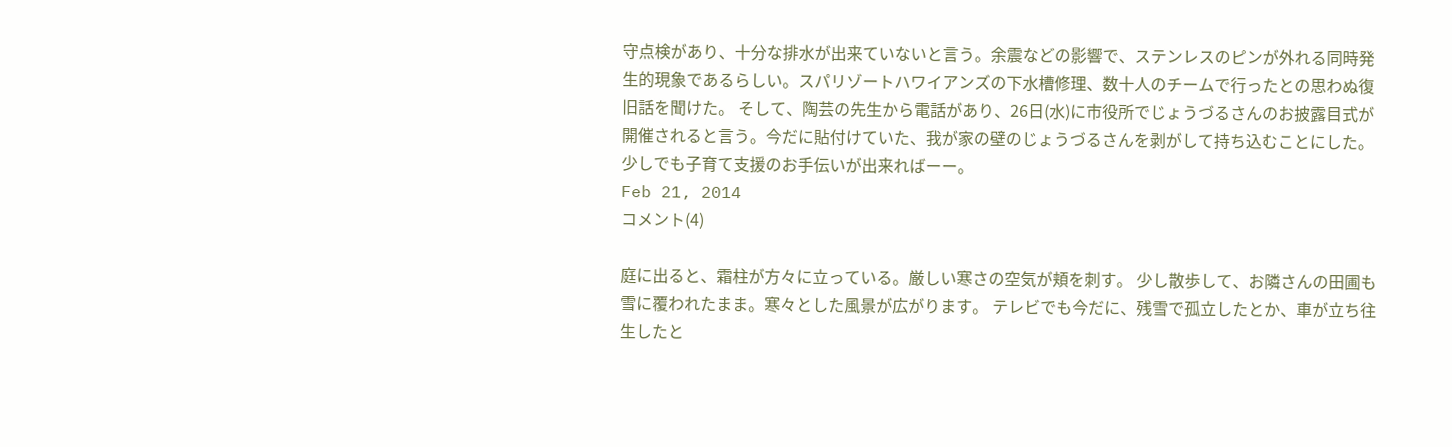守点検があり、十分な排水が出来ていないと言う。余震などの影響で、ステンレスのピンが外れる同時発生的現象であるらしい。スパリゾートハワイアンズの下水槽修理、数十人のチームで行ったとの思わぬ復旧話を聞けた。 そして、陶芸の先生から電話があり、26日(水)に市役所でじょうづるさんのお披露目式が開催されると言う。今だに貼付けていた、我が家の壁のじょうづるさんを剥がして持ち込むことにした。少しでも子育て支援のお手伝いが出来ればーー。
Feb 21, 2014
コメント(4)

庭に出ると、霜柱が方々に立っている。厳しい寒さの空気が頬を刺す。 少し散歩して、お隣さんの田圃も雪に覆われたまま。寒々とした風景が広がります。 テレビでも今だに、残雪で孤立したとか、車が立ち往生したと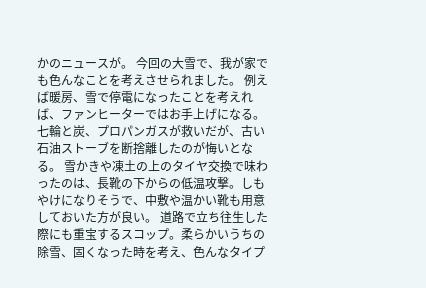かのニュースが。 今回の大雪で、我が家でも色んなことを考えさせられました。 例えば暖房、雪で停電になったことを考えれば、ファンヒーターではお手上げになる。七輪と炭、プロパンガスが救いだが、古い石油ストーブを断捨離したのが悔いとなる。 雪かきや凍土の上のタイヤ交換で味わったのは、長靴の下からの低温攻撃。しもやけになりそうで、中敷や温かい靴も用意しておいた方が良い。 道路で立ち往生した際にも重宝するスコップ。柔らかいうちの除雪、固くなった時を考え、色んなタイプ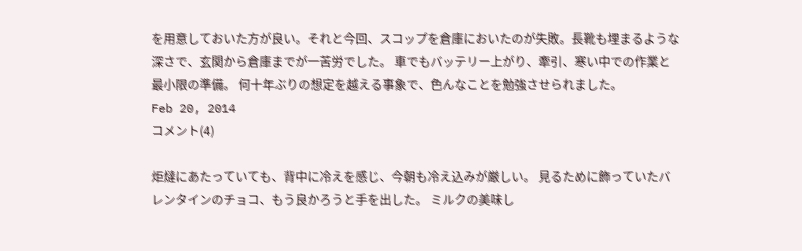を用意しておいた方が良い。それと今回、スコップを倉庫においたのが失敗。長靴も埋まるような深さで、玄関から倉庫までが一苦労でした。 車でもバッテリー上がり、牽引、寒い中での作業と最小限の準備。 何十年ぶりの想定を越える事象で、色んなことを勉強させられました。
Feb 20, 2014
コメント(4)

炬燵にあたっていても、背中に冷えを感じ、今朝も冷え込みが厳しい。 見るために飾っていたバレンタインのチョコ、もう良かろうと手を出した。 ミルクの美味し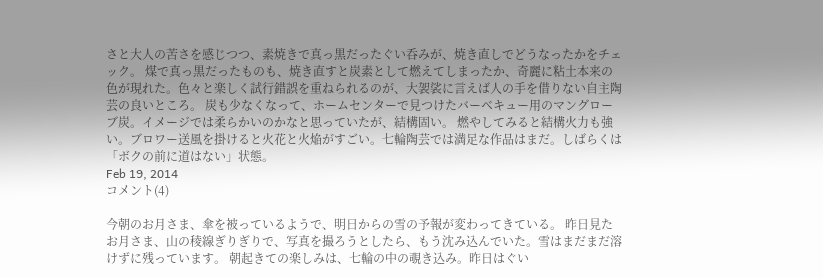さと大人の苦さを感じつつ、素焼きで真っ黒だったぐい呑みが、焼き直しでどうなったかをチェック。 煤で真っ黒だったものも、焼き直すと炭素として燃えてしまったか、奇麗に粘土本来の色が現れた。色々と楽しく試行錯誤を重ねられるのが、大袈裟に言えば人の手を借りない自主陶芸の良いところ。 炭も少なくなって、ホームセンターで見つけたバーベキュー用のマングローブ炭。イメージでは柔らかいのかなと思っていたが、結構固い。 燃やしてみると結構火力も強い。ブロワー送風を掛けると火花と火焔がすごい。七輪陶芸では満足な作品はまだ。しばらくは「ボクの前に道はない」状態。
Feb 19, 2014
コメント(4)

今朝のお月さま、傘を被っているようで、明日からの雪の予報が変わってきている。 昨日見たお月さま、山の稜線ぎりぎりで、写真を撮ろうとしたら、もう沈み込んでいた。雪はまだまだ溶けずに残っています。 朝起きての楽しみは、七輪の中の覗き込み。昨日はぐい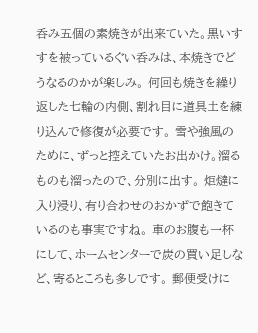呑み五個の素焼きが出来ていた。黒いすすを被っているぐい呑みは、本焼きでどうなるのかが楽しみ。 何回も焼きを繰り返した七輪の内側、割れ目に道具土を練り込んで修復が必要です。 雪や強風のために、ずっと控えていたお出かけ。溜るものも溜ったので、分別に出す。 炬燵に入り浸り、有り合わせのおかずで飽きているのも事実ですね。 車のお腹も一杯にして、ホームセンターで炭の買い足しなど、寄るところも多しです。 郵便受けに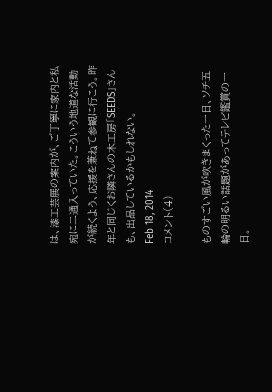は、漆工芸展の案内が、ご丁寧に家内と私宛に二通入っていた。こういう地道な活動が続くよう、応援を兼ねて参観に行こう。昨年と同じくお隣さんの木工房「SEEDS」さんも、出品しているかもしれない。
Feb 18, 2014
コメント(4)

ものすごい風が吹きまくった一日、ソチ五輪の明るい話題があってテレビ鑑賞の一日。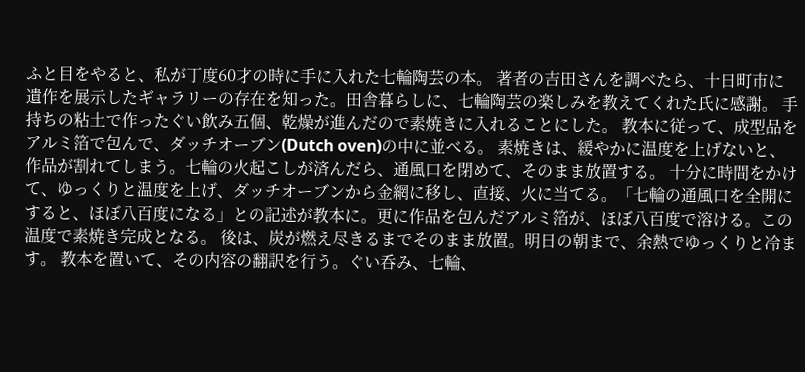ふと目をやると、私が丁度60才の時に手に入れた七輪陶芸の本。 著者の吉田さんを調べたら、十日町市に遺作を展示したギャラリーの存在を知った。田舎暮らしに、七輪陶芸の楽しみを教えてくれた氏に感謝。 手持ちの粘土で作ったぐい飲み五個、乾燥が進んだので素焼きに入れることにした。 教本に従って、成型品をアルミ箔で包んで、ダッチオーブン(Dutch oven)の中に並べる。 素焼きは、緩やかに温度を上げないと、作品が割れてしまう。七輪の火起こしが済んだら、通風口を閉めて、そのまま放置する。 十分に時間をかけて、ゆっくりと温度を上げ、ダッチオーブンから金網に移し、直接、火に当てる。「七輪の通風口を全開にすると、ほぼ八百度になる」との記述が教本に。更に作品を包んだアルミ箔が、ほぼ八百度で溶ける。この温度で素焼き完成となる。 後は、炭が燃え尽きるまでそのまま放置。明日の朝まで、余熱でゆっくりと冷ます。 教本を置いて、その内容の翻訳を行う。ぐい呑み、七輪、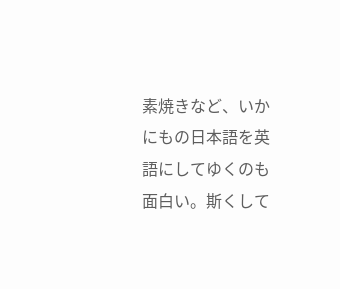素焼きなど、いかにもの日本語を英語にしてゆくのも面白い。斯くして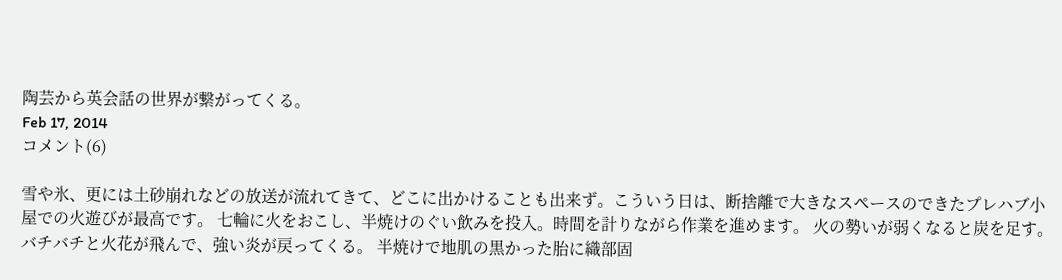陶芸から英会話の世界が繋がってくる。
Feb 17, 2014
コメント(6)

雪や氷、更には土砂崩れなどの放送が流れてきて、どこに出かけることも出来ず。こういう日は、断捨離で大きなスペースのできたプレハブ小屋での火遊びが最高です。 七輪に火をおこし、半焼けのぐい飲みを投入。時間を計りながら作業を進めます。 火の勢いが弱くなると炭を足す。バチバチと火花が飛んで、強い炎が戻ってくる。 半焼けで地肌の黒かった胎に織部固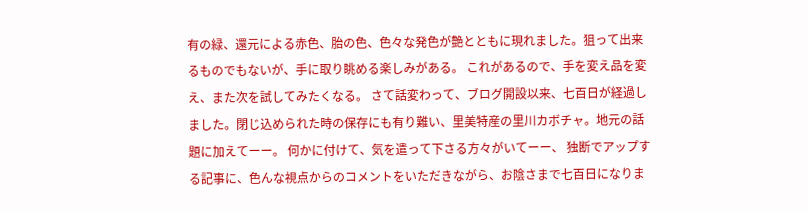有の緑、還元による赤色、胎の色、色々な発色が艶とともに現れました。狙って出来るものでもないが、手に取り眺める楽しみがある。 これがあるので、手を変え品を変え、また次を試してみたくなる。 さて話変わって、ブログ開設以来、七百日が経過しました。閉じ込められた時の保存にも有り難い、里美特産の里川カボチャ。地元の話題に加えてーー。 何かに付けて、気を遣って下さる方々がいてーー、 独断でアップする記事に、色んな視点からのコメントをいただきながら、お陰さまで七百日になりま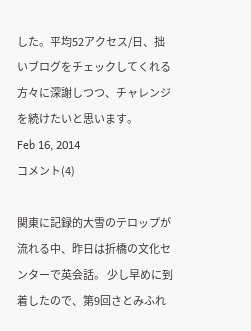した。平均52アクセス/日、拙いブログをチェックしてくれる方々に深謝しつつ、チャレンジを続けたいと思います。
Feb 16, 2014
コメント(4)

関東に記録的大雪のテロップが流れる中、昨日は折橋の文化センターで英会話。 少し早めに到着したので、第9回さとみふれ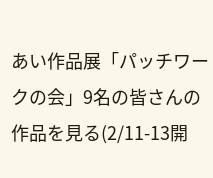あい作品展「パッチワークの会」9名の皆さんの作品を見る(2/11-13開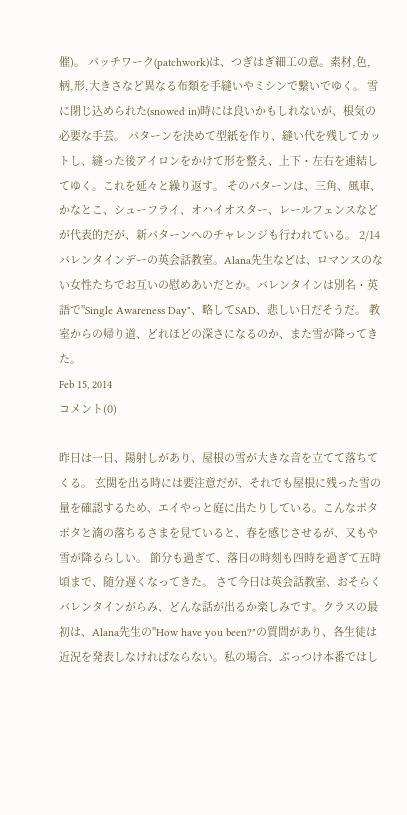催)。 パッチワーク(patchwork)は、つぎはぎ細工の意。素材,色,柄,形,大きさなど異なる布類を手縫いやミシンで繋いでゆく。 雪に閉じ込められた(snowed in)時には良いかもしれないが、根気の必要な手芸。 パターンを決めて型紙を作り、縫い代を残してカットし、縫った後アイロンをかけて形を整え、上下・左右を連結してゆく。これを延々と繰り返す。 そのパターンは、三角、風車、かなとこ、シューフライ、オハイオスター、レールフェンスなどが代表的だが、新パターンへのチャレンジも行われている。 2/14バレンタインデーの英会話教室。Alana先生などは、ロマンスのない女性たちでお互いの慰めあいだとか。バレンタインは別名・英語で"Single Awareness Day"、略してSAD、悲しい日だそうだ。 教室からの帰り道、どれほどの深さになるのか、また雪が降ってきた。
Feb 15, 2014
コメント(0)

昨日は一日、陽射しがあり、屋根の雪が大きな音を立てて落ちてくる。 玄関を出る時には要注意だが、それでも屋根に残った雪の量を確認するため、エイやっと庭に出たりしている。こんなポタポタと滴の落ちるさまを見ていると、春を感じさせるが、又もや雪が降るらしい。 節分も過ぎて、落日の時刻も四時を過ぎて五時頃まで、随分遅くなってきた。 さて今日は英会話教室、おそらくバレンタインがらみ、どんな話が出るか楽しみです。クラスの最初は、Alana先生の"How have you been?"の質問があり、各生徒は近況を発表しなければならない。私の場合、ぶっつけ本番ではし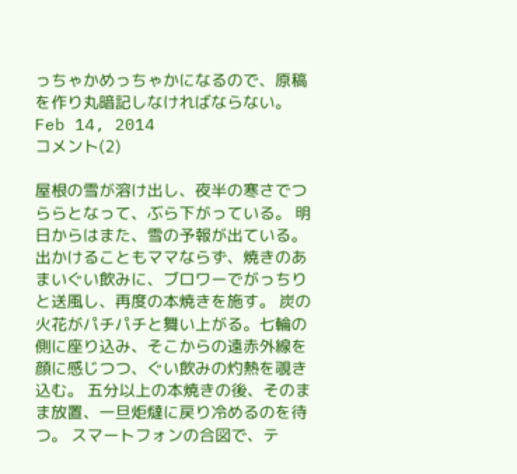っちゃかめっちゃかになるので、原稿を作り丸暗記しなければならない。
Feb 14, 2014
コメント(2)

屋根の雪が溶け出し、夜半の寒さでつららとなって、ぶら下がっている。 明日からはまた、雪の予報が出ている。 出かけることもママならず、焼きのあまいぐい飲みに、ブロワーでがっちりと送風し、再度の本焼きを施す。 炭の火花がパチパチと舞い上がる。七輪の側に座り込み、そこからの遠赤外線を顔に感じつつ、ぐい飲みの灼熱を覗き込む。 五分以上の本焼きの後、そのまま放置、一旦炬燵に戻り冷めるのを待つ。 スマートフォンの合図で、テ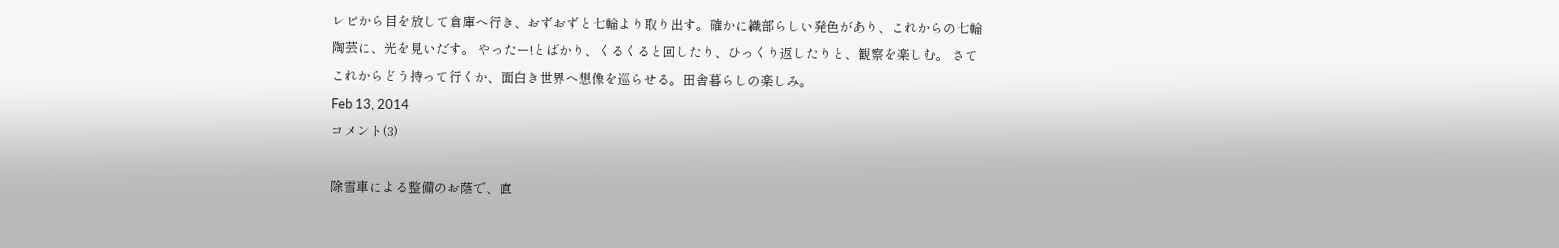レビから目を放して倉庫へ行き、おずおずと七輪より取り出す。確かに織部らしい発色があり、これからの七輪陶芸に、光を見いだす。 やったー!とばかり、くるくると回したり、ひっくり返したりと、観察を楽しむ。 さてこれからどう持って行くか、面白き世界へ想像を巡らせる。田舎暮らしの楽しみ。
Feb 13, 2014
コメント(3)

除雪車による整備のお蔭で、直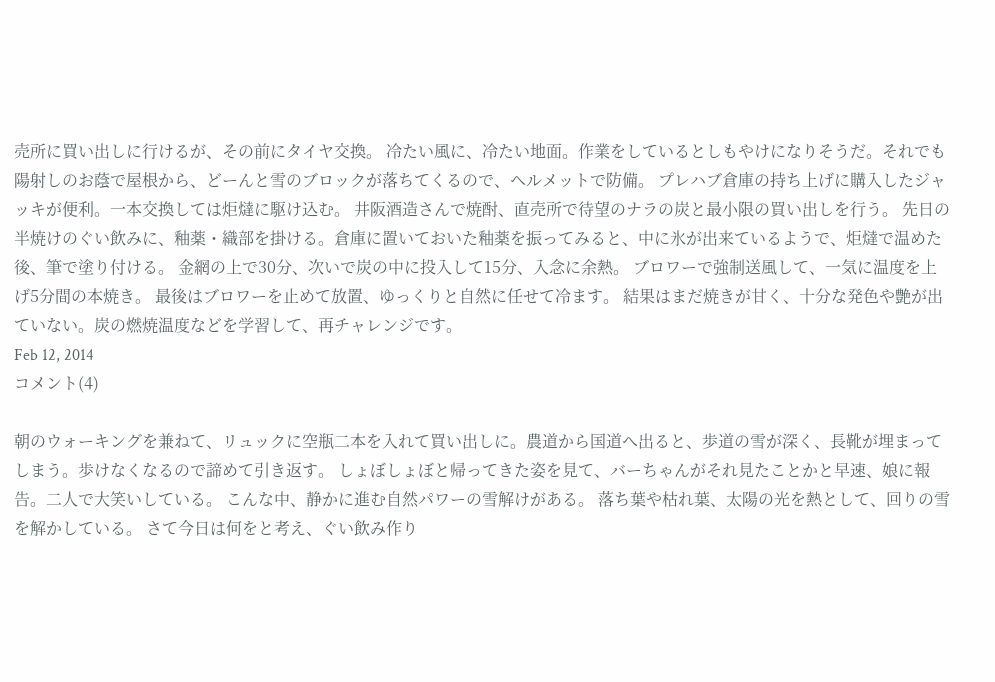売所に買い出しに行けるが、その前にタイヤ交換。 冷たい風に、冷たい地面。作業をしているとしもやけになりそうだ。それでも陽射しのお蔭で屋根から、どーんと雪のブロックが落ちてくるので、ヘルメットで防備。 プレハブ倉庫の持ち上げに購入したジャッキが便利。一本交換しては炬燵に駆け込む。 井阪酒造さんで焼酎、直売所で待望のナラの炭と最小限の買い出しを行う。 先日の半焼けのぐい飲みに、釉薬・織部を掛ける。倉庫に置いておいた釉薬を振ってみると、中に氷が出来ているようで、炬燵で温めた後、筆で塗り付ける。 金網の上で30分、次いで炭の中に投入して15分、入念に余熱。 ブロワーで強制送風して、一気に温度を上げ5分間の本焼き。 最後はブロワーを止めて放置、ゆっくりと自然に任せて冷ます。 結果はまだ焼きが甘く、十分な発色や艶が出ていない。炭の燃焼温度などを学習して、再チャレンジです。
Feb 12, 2014
コメント(4)

朝のウォーキングを兼ねて、リュックに空瓶二本を入れて買い出しに。農道から国道へ出ると、歩道の雪が深く、長靴が埋まってしまう。歩けなくなるので諦めて引き返す。 しょぼしょぼと帰ってきた姿を見て、バーちゃんがそれ見たことかと早速、娘に報告。二人で大笑いしている。 こんな中、静かに進む自然パワーの雪解けがある。 落ち葉や枯れ葉、太陽の光を熱として、回りの雪を解かしている。 さて今日は何をと考え、ぐい飲み作り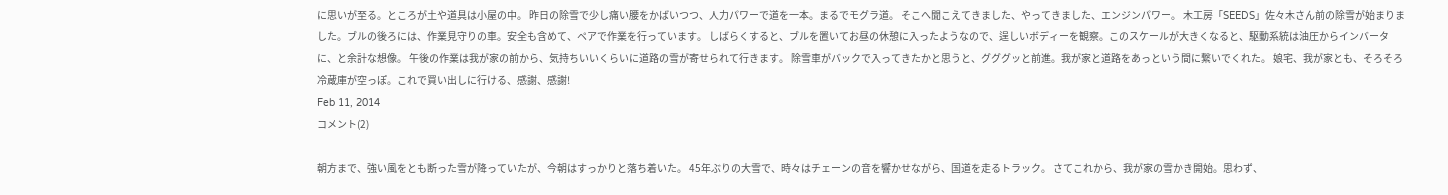に思いが至る。ところが土や道具は小屋の中。 昨日の除雪で少し痛い腰をかばいつつ、人力パワーで道を一本。まるでモグラ道。 そこへ聞こえてきました、やってきました、エンジンパワー。 木工房「SEEDS」佐々木さん前の除雪が始まりました。ブルの後ろには、作業見守りの車。安全も含めて、ペアで作業を行っています。 しばらくすると、ブルを置いてお昼の休憩に入ったようなので、逞しいボディーを観察。このスケールが大きくなると、駆動系統は油圧からインバータに、と余計な想像。 午後の作業は我が家の前から、気持ちいいくらいに道路の雪が寄せられて行きます。 除雪車がバックで入ってきたかと思うと、グググッと前進。我が家と道路をあっという間に繋いでくれた。 娘宅、我が家とも、そろそろ冷蔵庫が空っぽ。これで買い出しに行ける、感謝、感謝!
Feb 11, 2014
コメント(2)

朝方まで、強い風をとも断った雪が降っていたが、今朝はすっかりと落ち着いた。 45年ぶりの大雪で、時々はチェーンの音を響かせながら、国道を走るトラック。 さてこれから、我が家の雪かき開始。思わず、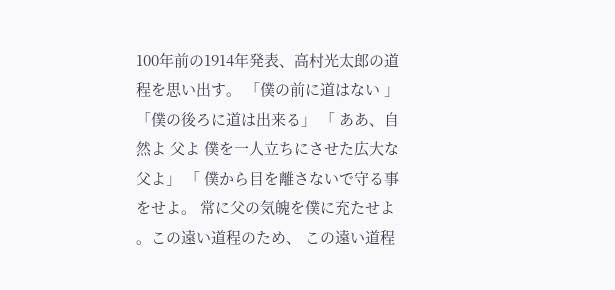100年前の1914年発表、高村光太郎の道程を思い出す。 「僕の前に道はない 」 「僕の後ろに道は出来る」 「 ああ、自然よ 父よ 僕を一人立ちにさせた広大な父よ」 「 僕から目を離さないで守る事をせよ。 常に父の気魄を僕に充たせよ 。この遠い道程のため、 この遠い道程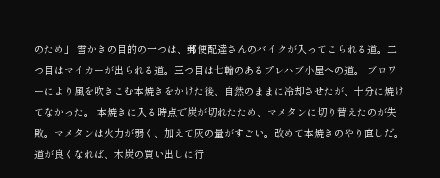のため」 雪かきの目的の一つは、郵便配達さんのバイクが入ってこられる道。二つ目はマイカーが出られる道。三つ目は七輪のあるプレハブ小屋への道。 ブロワーにより風を吹きこむ本焼きをかけた後、自然のままに冷却させたが、十分に焼けてなかった。 本焼きに入る時点で炭が切れたため、マメタンに切り替えたのが失敗。マメタンは火力が弱く、加えて灰の量がすごい。改めて本焼きのやり直しだ。道が良くなれば、木炭の買い出しに行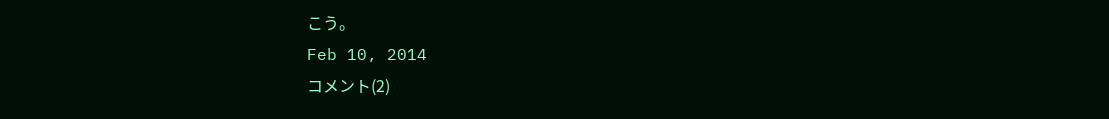こう。
Feb 10, 2014
コメント(2)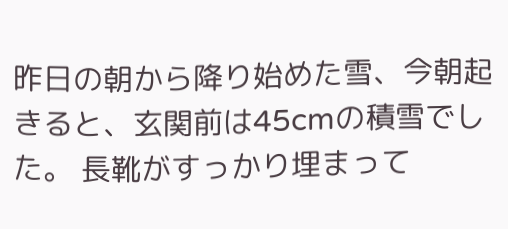昨日の朝から降り始めた雪、今朝起きると、玄関前は45cmの積雪でした。 長靴がすっかり埋まって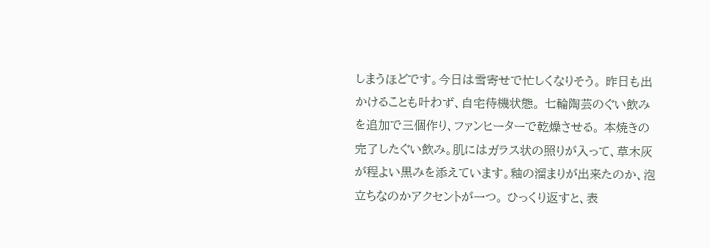しまうほどです。今日は雪寄せで忙しくなりそう。 昨日も出かけることも叶わず、自宅待機状態。 七輪陶芸のぐい飲みを追加で三個作り、ファンヒーターで乾燥させる。 本焼きの完了したぐい飲み。肌にはガラス状の照りが入って、草木灰が程よい黒みを添えています。釉の溜まりが出来たのか、泡立ちなのかアクセントが一つ。 ひっくり返すと、表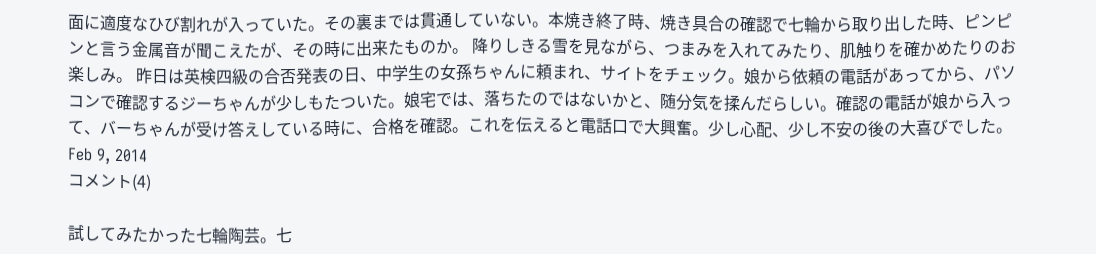面に適度なひび割れが入っていた。その裏までは貫通していない。本焼き終了時、焼き具合の確認で七輪から取り出した時、ピンピンと言う金属音が聞こえたが、その時に出来たものか。 降りしきる雪を見ながら、つまみを入れてみたり、肌触りを確かめたりのお楽しみ。 昨日は英検四級の合否発表の日、中学生の女孫ちゃんに頼まれ、サイトをチェック。娘から依頼の電話があってから、パソコンで確認するジーちゃんが少しもたついた。娘宅では、落ちたのではないかと、随分気を揉んだらしい。確認の電話が娘から入って、バーちゃんが受け答えしている時に、合格を確認。これを伝えると電話口で大興奮。少し心配、少し不安の後の大喜びでした。
Feb 9, 2014
コメント(4)

試してみたかった七輪陶芸。七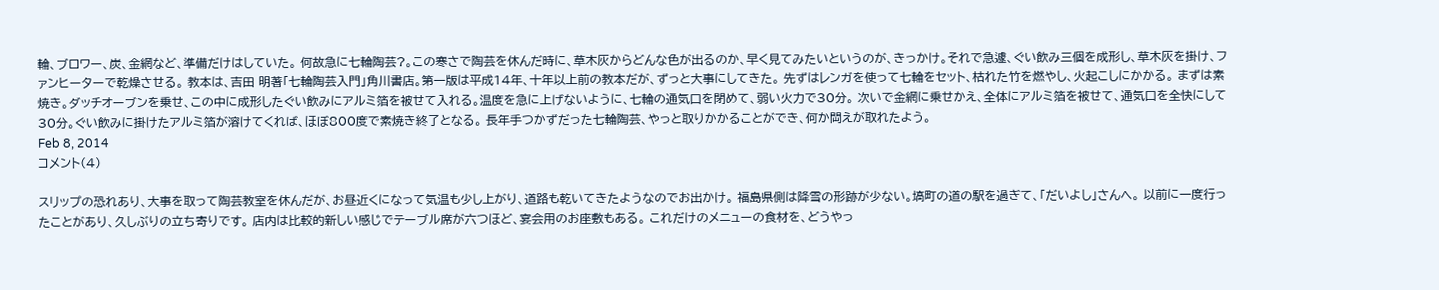輪、ブロワー、炭、金網など、準備だけはしていた。 何故急に七輪陶芸?。この寒さで陶芸を休んだ時に、草木灰からどんな色が出るのか、早く見てみたいというのが、きっかけ。それで急遽、ぐい飲み三個を成形し、草木灰を掛け、ファンヒーターで乾燥させる。 教本は、吉田 明著「七輪陶芸入門」角川書店。第一版は平成14年、十年以上前の教本だが、ずっと大事にしてきた。 先ずはレンガを使って七輪をセット、枯れた竹を燃やし、火起こしにかかる。 まずは素焼き。ダッチオーブンを乗せ、この中に成形したぐい飲みにアルミ箔を被せて入れる。温度を急に上げないように、七輪の通気口を閉めて、弱い火力で30分。 次いで金網に乗せかえ、全体にアルミ箔を被せて、通気口を全快にして30分。ぐい飲みに掛けたアルミ箔が溶けてくれば、ほぼ800度で素焼き終了となる。 長年手つかずだった七輪陶芸、やっと取りかかることができ、何か閊えが取れたよう。
Feb 8, 2014
コメント(4)

スリップの恐れあり、大事を取って陶芸教室を休んだが、お昼近くになって気温も少し上がり、道路も乾いてきたようなのでお出かけ。 福島県側は降雪の形跡が少ない。塙町の道の駅を過ぎて、「だいよし」さんへ。 以前に一度行ったことがあり、久しぶりの立ち寄りです。 店内は比較的新しい感じでテーブル席が六つほど、宴会用のお座敷もある。 これだけのメニューの食材を、どうやっ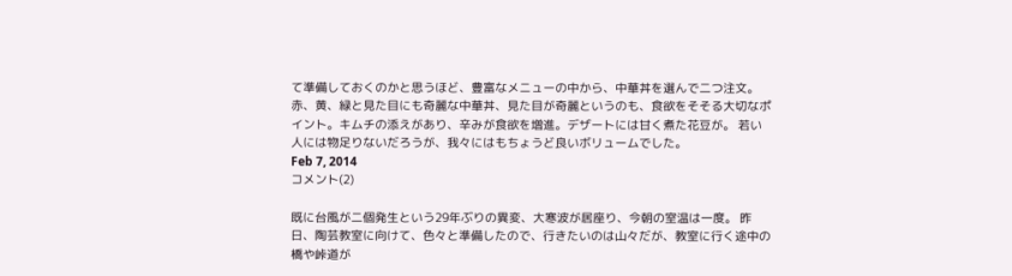て準備しておくのかと思うほど、豊富なメニューの中から、中華丼を選んで二つ注文。 赤、黄、緑と見た目にも奇麗な中華丼、見た目が奇麗というのも、食欲をそそる大切なポイント。キムチの添えがあり、辛みが食欲を増進。デザートには甘く煮た花豆が。 若い人には物足りないだろうが、我々にはもちょうど良いボリュームでした。
Feb 7, 2014
コメント(2)

既に台風が二個発生という29年ぶりの異変、大寒波が居座り、今朝の室温は一度。 昨日、陶芸教室に向けて、色々と準備したので、行きたいのは山々だが、教室に行く途中の橋や峠道が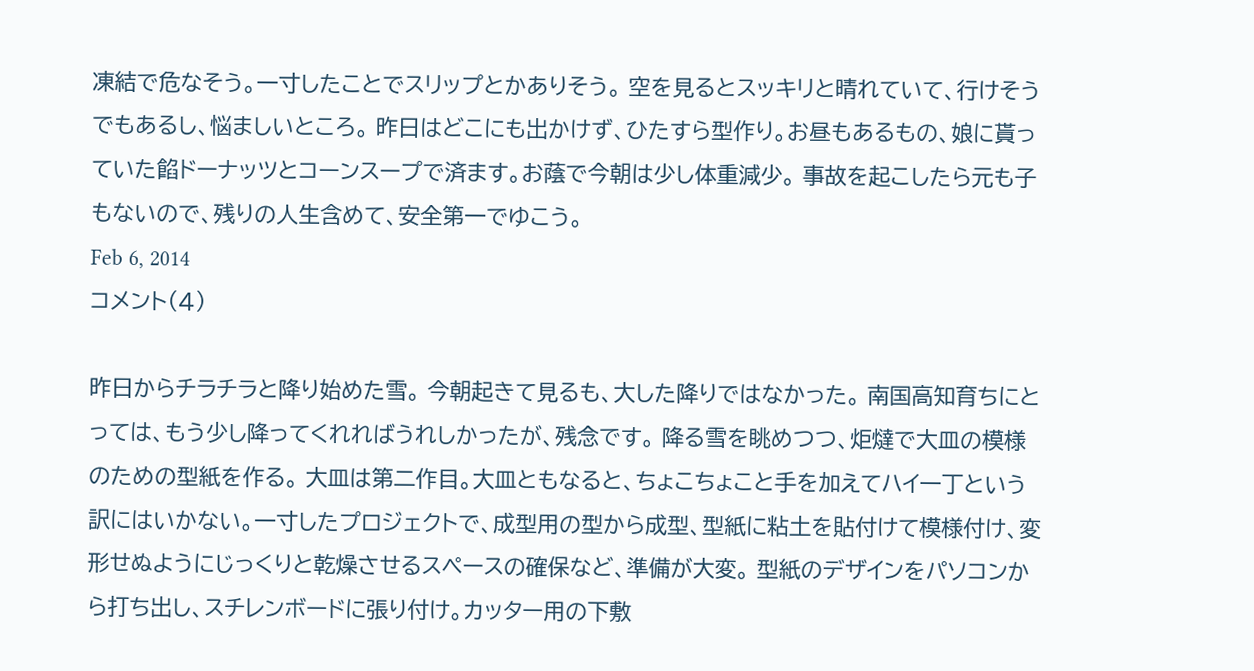凍結で危なそう。一寸したことでスリップとかありそう。 空を見るとスッキリと晴れていて、行けそうでもあるし、悩ましいところ。 昨日はどこにも出かけず、ひたすら型作り。お昼もあるもの、娘に貰っていた餡ドーナッツとコーンスープで済ます。お蔭で今朝は少し体重減少。 事故を起こしたら元も子もないので、残りの人生含めて、安全第一でゆこう。
Feb 6, 2014
コメント(4)

昨日からチラチラと降り始めた雪。 今朝起きて見るも、大した降りではなかった。 南国高知育ちにとっては、もう少し降ってくれればうれしかったが、残念です。 降る雪を眺めつつ、炬燵で大皿の模様のための型紙を作る。 大皿は第二作目。大皿ともなると、ちょこちょこと手を加えてハイ一丁という訳にはいかない。一寸したプロジェクトで、成型用の型から成型、型紙に粘土を貼付けて模様付け、変形せぬようにじっくりと乾燥させるスペースの確保など、準備が大変。 型紙のデザインをパソコンから打ち出し、スチレンボードに張り付け。カッター用の下敷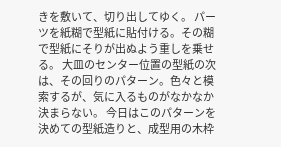きを敷いて、切り出してゆく。 パーツを紙糊で型紙に貼付ける。その糊で型紙にそりが出ぬよう重しを乗せる。 大皿のセンター位置の型紙の次は、その回りのパターン。色々と模索するが、気に入るものがなかなか決まらない。 今日はこのパターンを決めての型紙造りと、成型用の木枠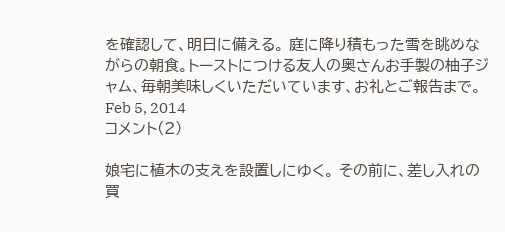を確認して、明日に備える。 庭に降り積もった雪を眺めながらの朝食。トーストにつける友人の奥さんお手製の柚子ジャム、毎朝美味しくいただいています、お礼とご報告まで。
Feb 5, 2014
コメント(2)

娘宅に植木の支えを設置しにゆく。 その前に、差し入れの買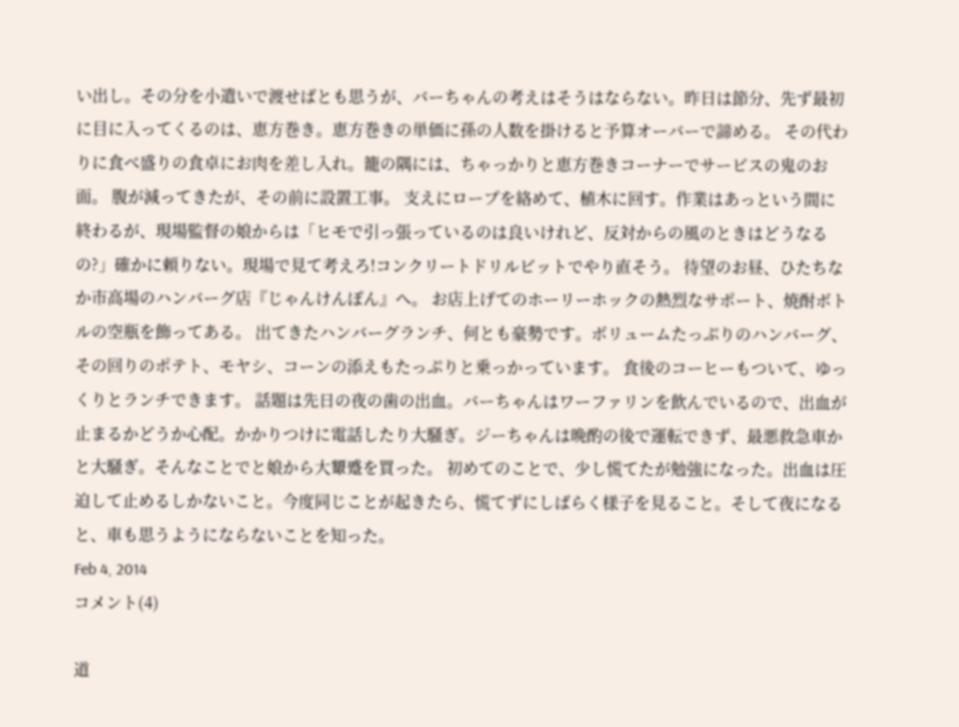い出し。その分を小遣いで渡せばとも思うが、バーちゃんの考えはそうはならない。昨日は節分、先ず最初に目に入ってくるのは、恵方巻き。恵方巻きの単価に孫の人数を掛けると予算オーバーで諦める。 その代わりに食べ盛りの食卓にお肉を差し入れ。籠の隅には、ちゃっかりと恵方巻きコーナーでサービスの鬼のお面。 腹が減ってきたが、その前に設置工事。 支えにロープを絡めて、植木に回す。作業はあっという間に終わるが、現場監督の娘からは「ヒモで引っ張っているのは良いけれど、反対からの風のときはどうなるの?」確かに頼りない。現場で見て考えろ!コンクリートドリルビットでやり直そう。 待望のお昼、ひたちなか市高場のハンバーグ店『じゃんけんぽん』へ。 お店上げてのホーリーホックの熱烈なサポート、焼酎ボトルの空瓶を飾ってある。 出てきたハンバーグランチ、何とも豪勢です。ボリュームたっぷりのハンバーグ、その回りのポテト、モヤシ、コーンの添えもたっぷりと乗っかっています。 食後のコーヒーもついて、ゆっくりとランチできます。 話題は先日の夜の歯の出血。バーちゃんはワーファリンを飲んでいるので、出血が止まるかどうか心配。かかりつけに電話したり大騒ぎ。ジーちゃんは晩酌の後で運転できず、最悪救急車かと大騒ぎ。そんなことでと娘から大顰蹙を買った。 初めてのことで、少し慌てたが勉強になった。出血は圧迫して止めるしかないこと。今度同じことが起きたら、慌てずにしばらく様子を見ること。そして夜になると、車も思うようにならないことを知った。
Feb 4, 2014
コメント(4)

道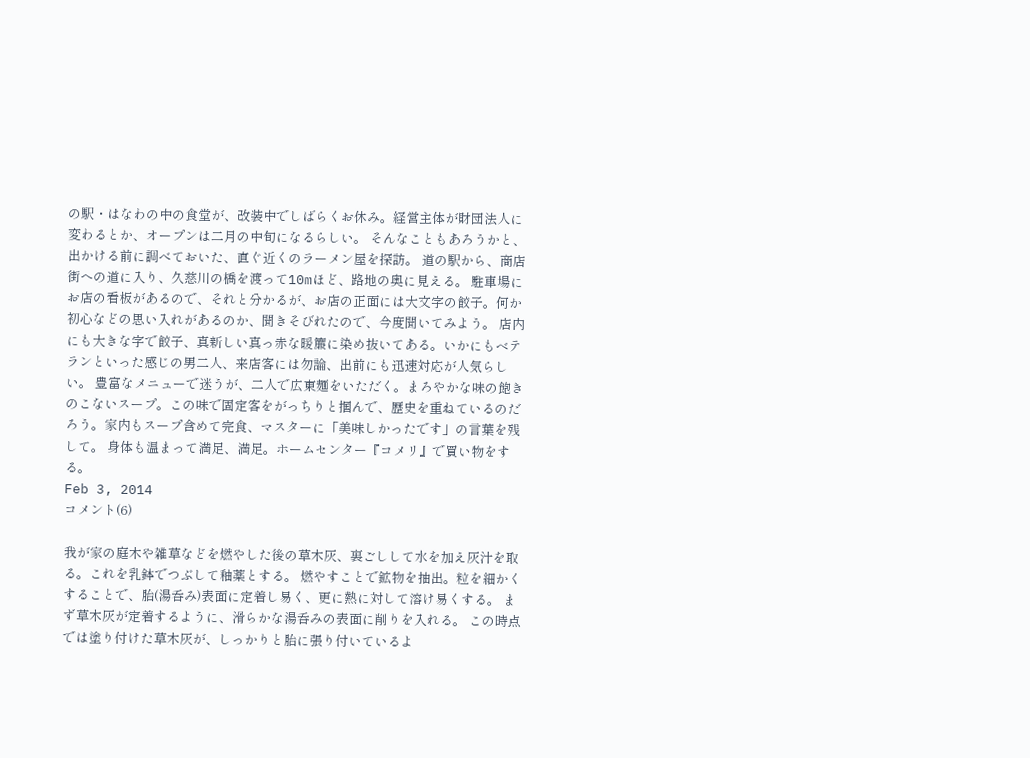の駅・はなわの中の食堂が、改装中でしばらくお休み。経営主体が財団法人に変わるとか、オープンは二月の中旬になるらしい。 そんなこともあろうかと、出かける前に調べておいた、直ぐ近くのラーメン屋を探訪。 道の駅から、商店街への道に入り、久慈川の橋を渡って10mほど、路地の奥に見える。 駐車場にお店の看板があるので、それと分かるが、お店の正面には大文字の餃子。何か初心などの思い入れがあるのか、聞きそびれたので、今度聞いてみよう。 店内にも大きな字で餃子、真新しい真っ赤な暖簾に染め抜いてある。いかにもベテランといった感じの男二人、来店客には勿論、出前にも迅速対応が人気らしい。 豊富なメニューで迷うが、二人で広東麺をいただく。まろやかな味の飽きのこないスープ。この味で固定客をがっちりと掴んで、歴史を重ねているのだろう。家内もスープ含めて完食、マスターに「美味しかったです」の言葉を残して。 身体も温まって満足、満足。ホームセンター『コメリ』で買い物をする。
Feb 3, 2014
コメント(6)

我が家の庭木や雑草などを燃やした後の草木灰、裏ごしして水を加え灰汁を取る。これを乳鉢でつぶして釉薬とする。 燃やすことで鉱物を抽出。粒を細かくすることで、胎(湯呑み)表面に定着し易く、更に熱に対して溶け易くする。 まず草木灰が定着するように、滑らかな湯呑みの表面に削りを入れる。 この時点では塗り付けた草木灰が、しっかりと胎に張り付いているよ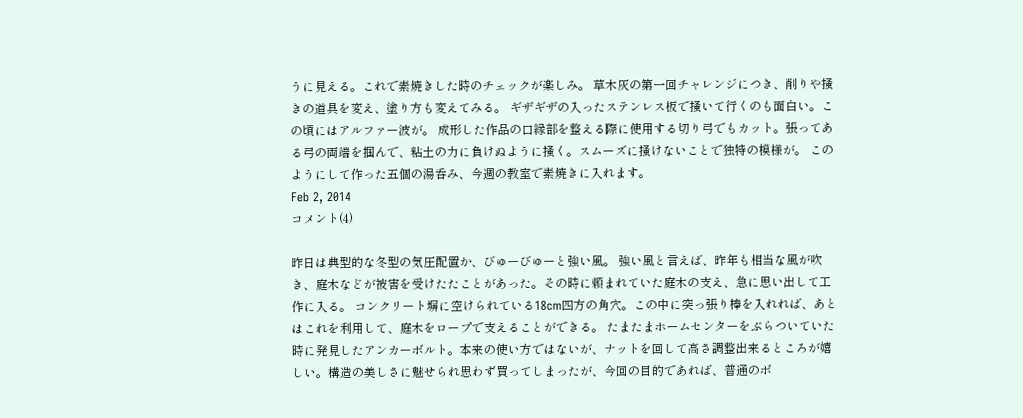うに見える。これで素焼きした時のチェックが楽しみ。 草木灰の第一回チャレンジにつき、削りや掻きの道具を変え、塗り方も変えてみる。 ギザギザの入ったステンレス板で掻いて行くのも面白い。この頃にはアルファー波が。 成形した作品の口縁部を整える際に使用する切り弓でもカット。張ってある弓の両端を掴んで、粘土の力に負けぬように掻く。スムーズに掻けないことで独特の模様が。 このようにして作った五個の湯呑み、今週の教室で素焼きに入れます。
Feb 2, 2014
コメント(4)

昨日は典型的な冬型の気圧配置か、びゅーびゅーと強い風。 強い風と言えば、昨年も相当な風が吹き、庭木などが被害を受けたたことがあった。その時に頼まれていた庭木の支え、急に思い出して工作に入る。 コンクリート塀に空けられている18cm四方の角穴。この中に突っ張り棒を入れれば、あとはこれを利用して、庭木をロープで支えることができる。 たまたまホームセンターをぶらついていた時に発見したアンカーボルト。本来の使い方ではないが、ナットを回して高さ調整出来るところが嬉しい。構造の美しさに魅せられ思わず買ってしまったが、今回の目的であれば、普通のボ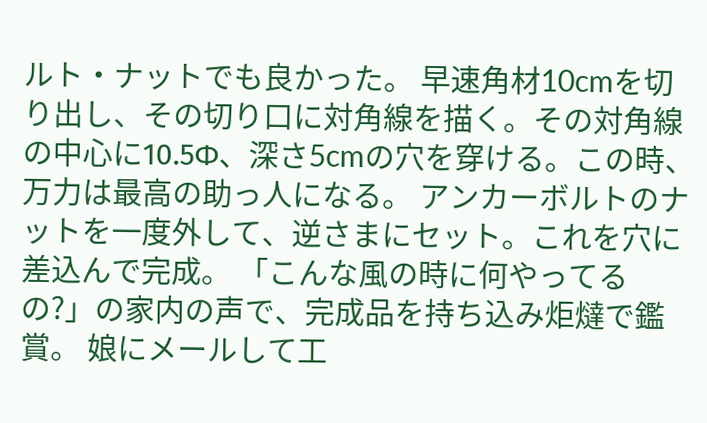ルト・ナットでも良かった。 早速角材10cmを切り出し、その切り口に対角線を描く。その対角線の中心に10.5Φ、深さ5cmの穴を穿ける。この時、万力は最高の助っ人になる。 アンカーボルトのナットを一度外して、逆さまにセット。これを穴に差込んで完成。 「こんな風の時に何やってるの?」の家内の声で、完成品を持ち込み炬燵で鑑賞。 娘にメールして工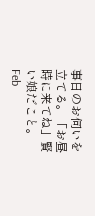事日のお伺いを立てる。「お昼時に来てね」賢い娘だこと。
Feb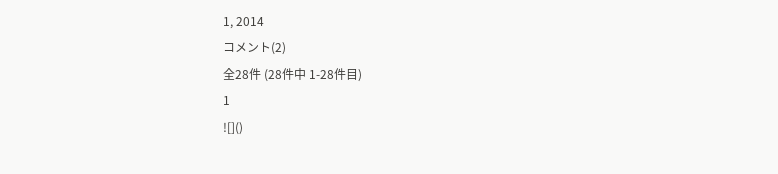1, 2014
コメント(2)
全28件 (28件中 1-28件目)
1
![]()